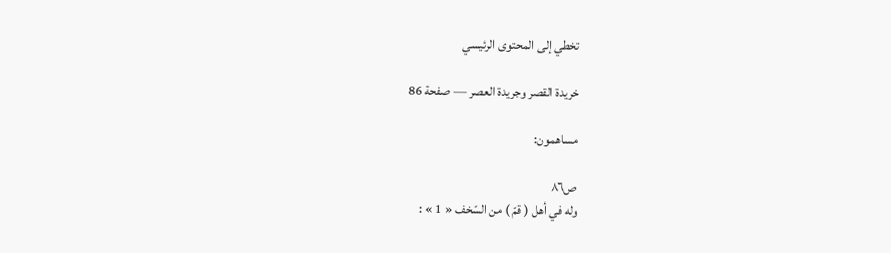تخطي إلى المحتوى الرئيسي

خريدة القصر وجريدة العصر — صفحة 86

مساهمون:

ص٨٦
وله في أهل ( قمّ ) من السّخف « 1 » :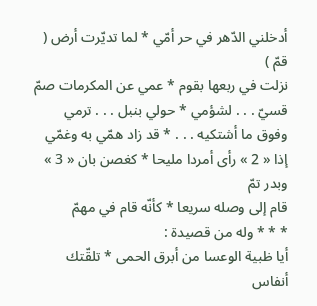أدخلني الدّهر في حر أمّي * لما تديّرت أرض ( قمّ )
نزلت في ربعها بقوم * عمي عن المكرمات صمّ
قسيّ . . . لشؤمي * حولي بنبل . . . ترمي
وفوق ما أشتكيه . . . * قد زاد همّي به وغمّي
إذا « 2 » رأى أمردا مليحا * كغصن بان « 3 » وبدر تمّ
قام إلى وصله سريعا * كأنّه قام في مهمّ
* * * وله من قصيدة :
أيا ظبية الوعسا من أبرق الحمى * تلقّتك أنفاس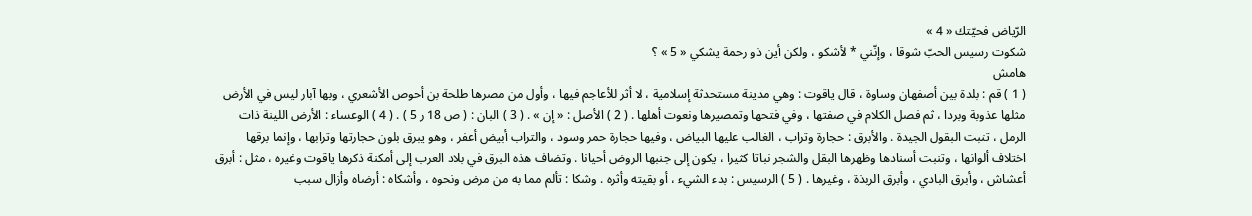الرّياض فحيّتك « 4 »
شكوت رسيس الحبّ شوقا ، وإنّني * لأشكو ، ولكن أين ذو رحمة يشكي « 5 » ؟
هامش
( 1 ) قم : بلدة بين أصفهان وساوة ، قال ياقوت : وهي مدينة مستحدثة إسلامية ، لا أثر للأعاجم فيها ، وأول من مصرها طلحة بن أحوص الأشعري ، وبها آبار ليس في الأرض مثلها عذوبة وبردا ، ثم فصل الكلام في صفتها ، وفي فتحها وتمصيرها ونعوت أهلها . ( 2 ) الأصل : « إن » . ( 3 ) البان : ( ص 18 ر 5 ) . ( 4 ) الوعساء : الأرض اللينة ذات الرمل ، تنبت البقول الجيدة . والأبرق : حجارة وتراب ، الغالب عليها البياض ، وفيها حجارة حمر وسود ، والتراب أبيض أعفر ، وهو يبرق بلون حجارتها وترابها ، وإنما برقها اختلاف ألوانها ، وتنبت أسنادها وظهرها البقل والشجر نباتا كثيرا ، يكون إلى جنبها الروض أحيانا . وتضاف هذه البرق في بلاد العرب إلى أمكنة ذكرها ياقوت وغيره ، مثل : أبرق أعشاش ، وأبرق البادي ، وأبرق الربذة ، وغيرها . ( 5 ) الرسيس : بدء الشيء ، أو بقيته وأثره . وشكا : تألم مما به من مرض ونحوه ، وأشكاه : أرضاه وأزال سبب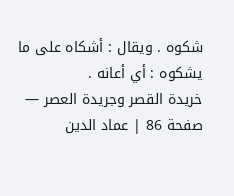شكوه . ويقال : أشكاه على ما يشكوه : أي أعانه .
خريدة القصر وجريدة العصر — صفحة 86 | عماد الدين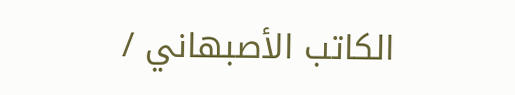الكاتب الأصبهاني /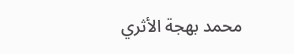محمد بهجة الأثري